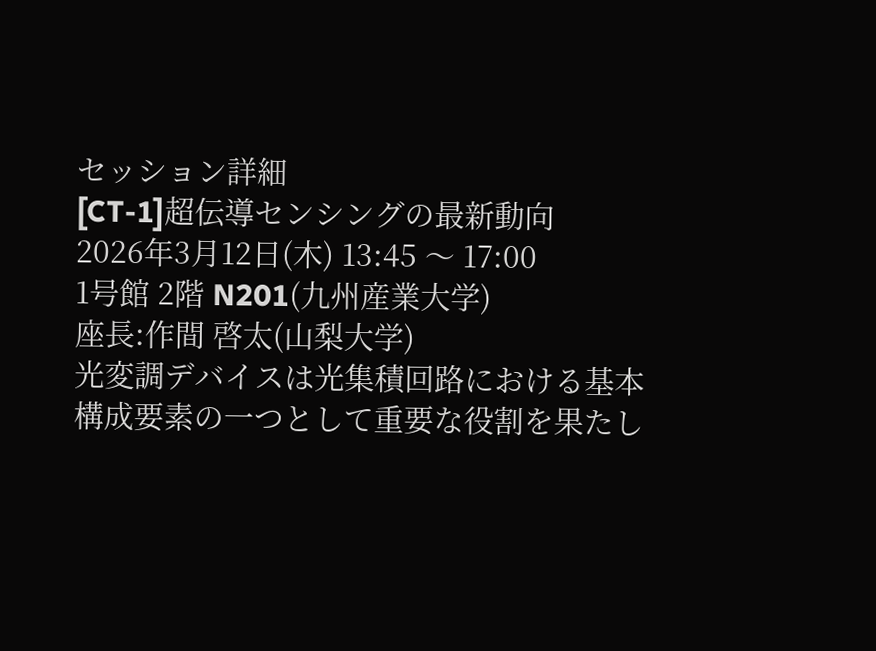セッション詳細
[CT-1]超伝導センシングの最新動向
2026年3月12日(木) 13:45 〜 17:00
1号館 2階 N201(九州産業大学)
座長:作間 啓太(山梨大学)
光変調デバイスは光集積回路における基本構成要素の一つとして重要な役割を果たし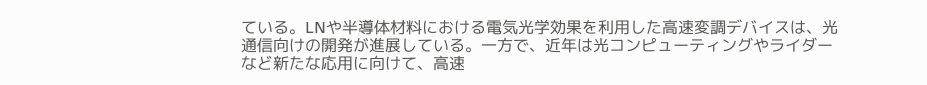ている。LNや半導体材料における電気光学効果を利用した高速変調デバイスは、光通信向けの開発が進展している。一方で、近年は光コンピューティングやライダーなど新たな応用に向けて、高速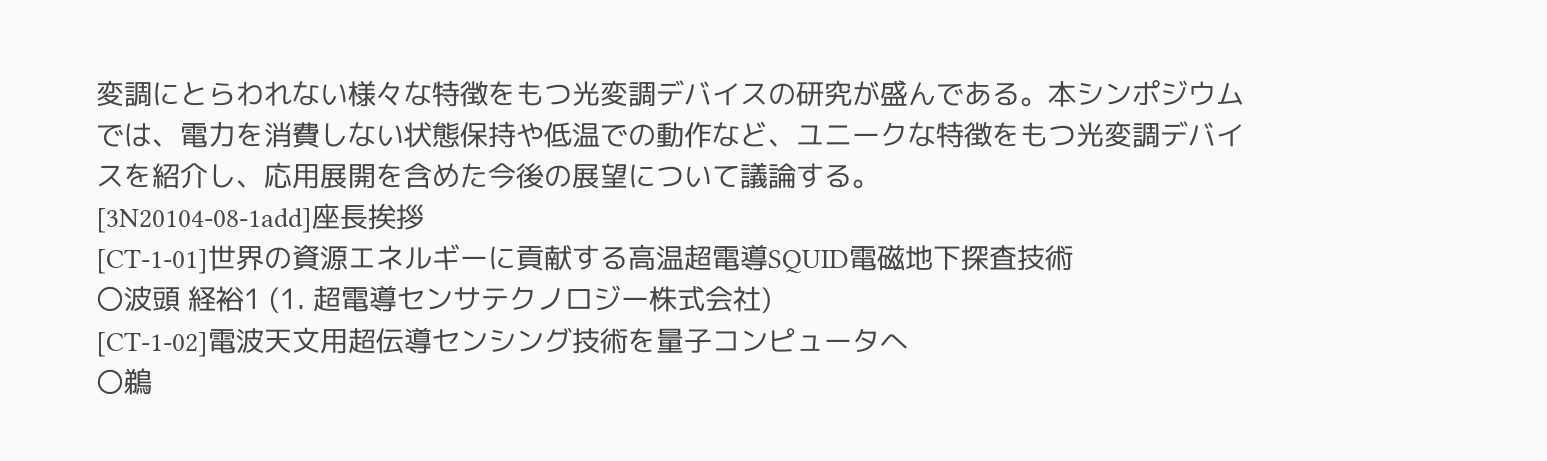変調にとらわれない様々な特徴をもつ光変調デバイスの研究が盛んである。本シンポジウムでは、電力を消費しない状態保持や低温での動作など、ユニークな特徴をもつ光変調デバイスを紹介し、応用展開を含めた今後の展望について議論する。
[3N20104-08-1add]座長挨拶
[CT-1-01]世界の資源エネルギーに貢献する高温超電導SQUID電磁地下探査技術
〇波頭 経裕1 (1. 超電導センサテクノロジー株式会社)
[CT-1-02]電波天文用超伝導センシング技術を量子コンピュータへ
〇鵜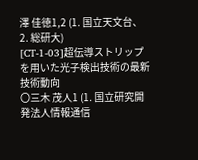澤 佳徳1,2 (1. 国立天文台、2. 総研大)
[CT-1-03]超伝導ストリップを用いた光子検出技術の最新技術動向
〇三木 茂人1 (1. 国立研究開発法人情報通信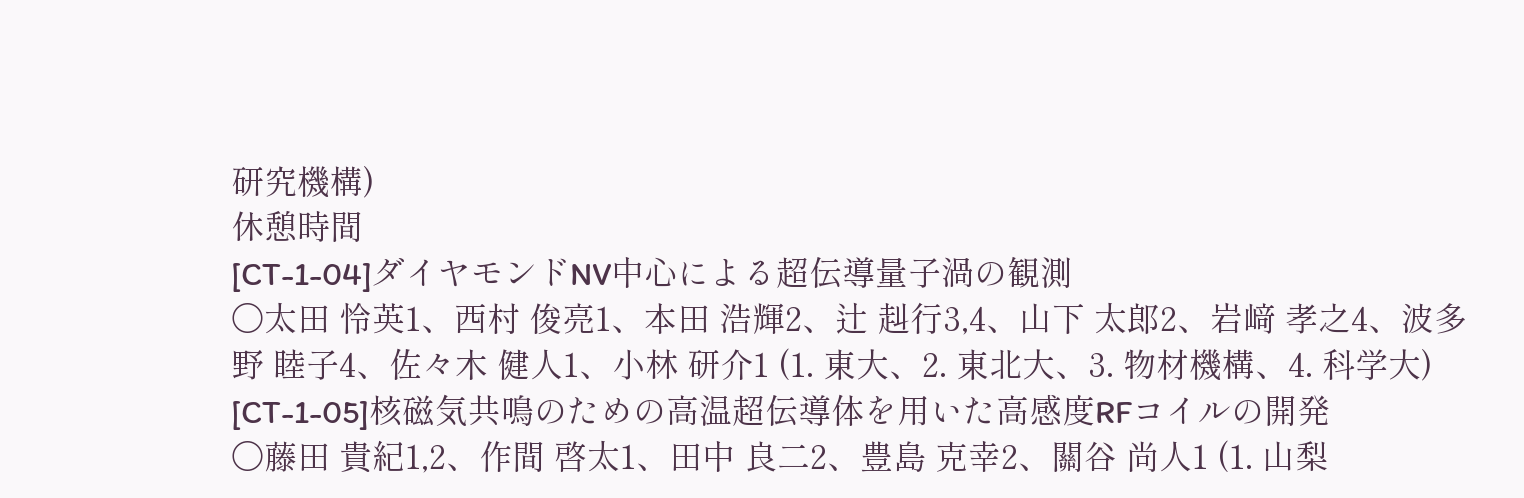研究機構)
休憩時間
[CT-1-04]ダイヤモンドNV中心による超伝導量子渦の観測
〇太田 怜英1、西村 俊亮1、本田 浩輝2、辻 赳行3,4、山下 太郎2、岩﨑 孝之4、波多野 睦子4、佐々木 健人1、小林 研介1 (1. 東大、2. 東北大、3. 物材機構、4. 科学大)
[CT-1-05]核磁気共鳴のための高温超伝導体を用いた高感度RFコイルの開発
〇藤田 貴紀1,2、作間 啓太1、田中 良二2、豊島 克幸2、關谷 尚人1 (1. 山梨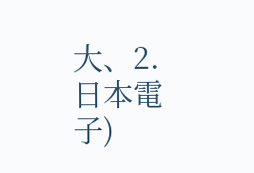大、2. 日本電子)